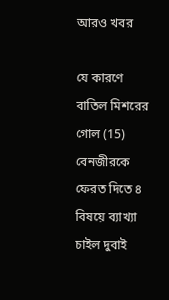আরও খবর

যে কারণে বাতিল মিশরের গোল (15)
বেনজীরকে ফেরত দিতে ৪ বিষয়ে ব্যাখ্যা চাইল দুবাই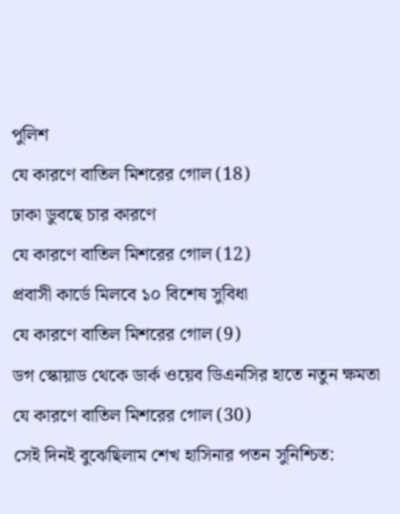পুলিশ
যে কারণে বাতিল মিশরের গোল (18)
ঢাকা ডুবছে চার কারণে
যে কারণে বাতিল মিশরের গোল (12)
প্রবাসী কার্ডে মিলবে ১০ বিশেষ সুবিধা
যে কারণে বাতিল মিশরের গোল (9)
ডগ স্কোয়াড থেকে ডার্ক ওয়েব ডিএনসির হাতে নতুন ক্ষমতা
যে কারণে বাতিল মিশরের গোল (30)
সেই দিনই বুঝেছিলাম শেখ হাসিনার পতন সুনিশ্চিত: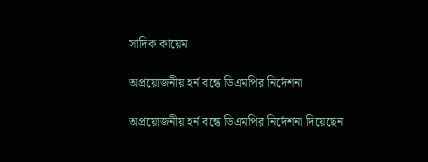সাদিক কায়েম

অপ্রয়োজনীয় হর্ন বন্ধে ডিএমপির নির্দেশনা

অপ্রয়োজনীয় হর্ন বন্ধে ডিএমপির নির্দেশনা দিয়েছেন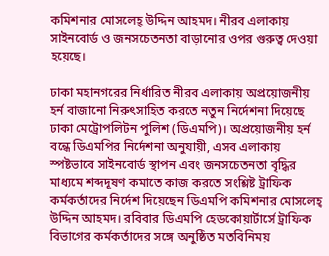কমিশনার মোসলেহ্ উদ্দিন আহমদ। নীরব এলাকায় সাইনবোর্ড ও জনসচেতনতা বাড়ানোর ওপর গুরুত্ব দেওয়া হয়েছে।

ঢাকা মহানগরের নির্ধারিত নীরব এলাকায় অপ্রয়োজনীয় হর্ন বাজানো নিরুৎসাহিত করতে নতুন নির্দেশনা দিয়েছে ঢাকা মেট্রোপলিটন পুলিশ (ডিএমপি)। অপ্রয়োজনীয় হর্ন বন্ধে ডিএমপির নির্দেশনা অনুযায়ী, এসব এলাকায় স্পষ্টভাবে সাইনবোর্ড স্থাপন এবং জনসচেতনতা বৃদ্ধির মাধ্যমে শব্দদূষণ কমাতে কাজ করতে সংশ্লিষ্ট ট্রাফিক কর্মকর্তাদের নির্দেশ দিয়েছেন ডিএমপি কমিশনার মোসলেহ্ উদ্দিন আহমদ। রবিবার ডিএমপি হেডকোয়ার্টার্সে ট্রাফিক বিভাগের কর্মকর্তাদের সঙ্গে অনুষ্ঠিত মতবিনিময়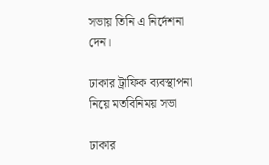সভায় তিনি এ নির্দেশনা দেন।

ঢাকার ট্রাফিক ব্যবস্থাপনা নিয়ে মতবিনিময় সভা

ঢাকার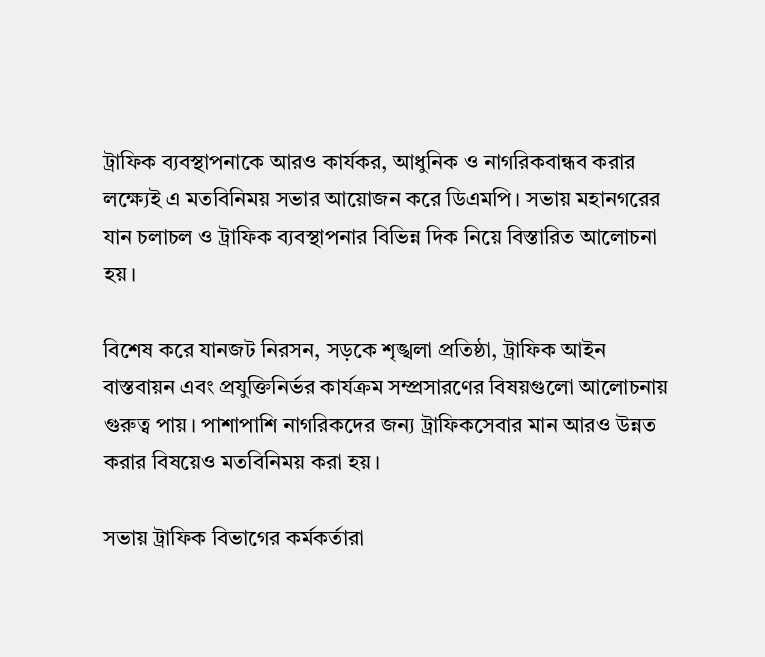ট্রাফিক ব্যবস্থাপনাকে আরও কার্যকর, আধুনিক ও নাগরিকবান্ধব করার লক্ষ্যেই এ মতবিনিময় সভার আয়োজন করে ডিএমপি। সভায় মহানগরের যান চলাচল ও ট্রাফিক ব্যবস্থাপনার বিভিন্ন দিক নিয়ে বিস্তারিত আলোচনা হয়।

বিশেষ করে যানজট নিরসন, সড়কে শৃঙ্খলা প্রতিষ্ঠা, ট্রাফিক আইন বাস্তবায়ন এবং প্রযুক্তিনির্ভর কার্যক্রম সম্প্রসারণের বিষয়গুলো আলোচনায় গুরুত্ব পায়। পাশাপাশি নাগরিকদের জন্য ট্রাফিকসেবার মান আরও উন্নত করার বিষয়েও মতবিনিময় করা হয়।

সভায় ট্রাফিক বিভাগের কর্মকর্তারা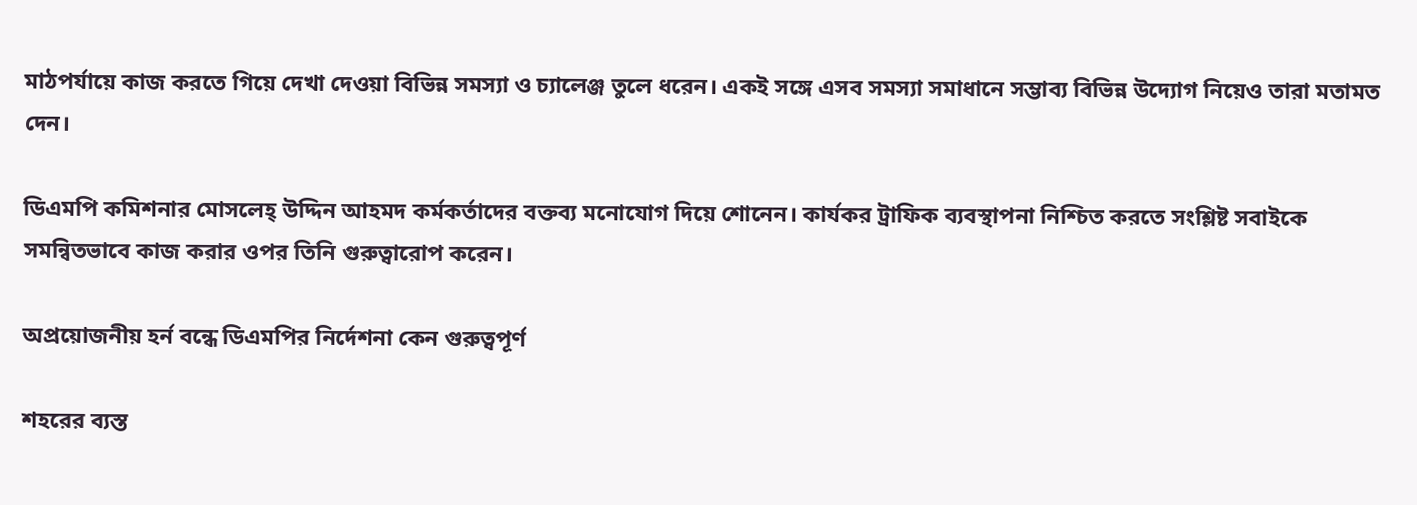মাঠপর্যায়ে কাজ করতে গিয়ে দেখা দেওয়া বিভিন্ন সমস্যা ও চ্যালেঞ্জ তুলে ধরেন। একই সঙ্গে এসব সমস্যা সমাধানে সম্ভাব্য বিভিন্ন উদ্যোগ নিয়েও তারা মতামত দেন।

ডিএমপি কমিশনার মোসলেহ্ উদ্দিন আহমদ কর্মকর্তাদের বক্তব্য মনোযোগ দিয়ে শোনেন। কার্যকর ট্রাফিক ব্যবস্থাপনা নিশ্চিত করতে সংশ্লিষ্ট সবাইকে সমন্বিতভাবে কাজ করার ওপর তিনি গুরুত্বারোপ করেন।

অপ্রয়োজনীয় হর্ন বন্ধে ডিএমপির নির্দেশনা কেন গুরুত্বপূর্ণ

শহরের ব্যস্ত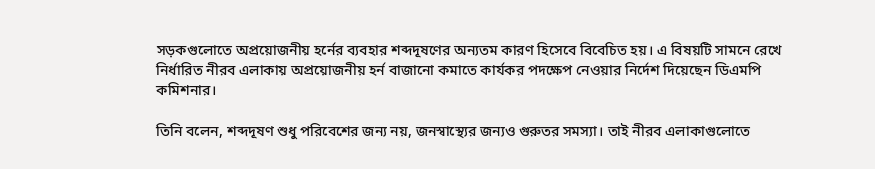সড়কগুলোতে অপ্রয়োজনীয় হর্নের ব্যবহার শব্দদূষণের অন্যতম কারণ হিসেবে বিবেচিত হয়। এ বিষয়টি সামনে রেখে নির্ধারিত নীরব এলাকায় অপ্রয়োজনীয় হর্ন বাজানো কমাতে কার্যকর পদক্ষেপ নেওয়ার নির্দেশ দিয়েছেন ডিএমপি কমিশনার।

তিনি বলেন, শব্দদূষণ শুধু পরিবেশের জন্য নয়, জনস্বাস্থ্যের জন্যও গুরুতর সমস্যা। তাই নীরব এলাকাগুলোতে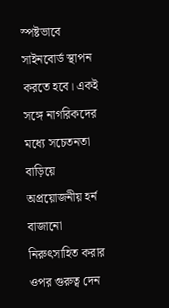স্পষ্টভাবে সাইনবোর্ড স্থাপন করতে হবে। একই সঙ্গে নাগরিকদের মধ্যে সচেতনতা বাড়িয়ে অপ্রয়োজনীয় হর্ন বাজানো নিরুৎসাহিত করার ওপর গুরুত্ব দেন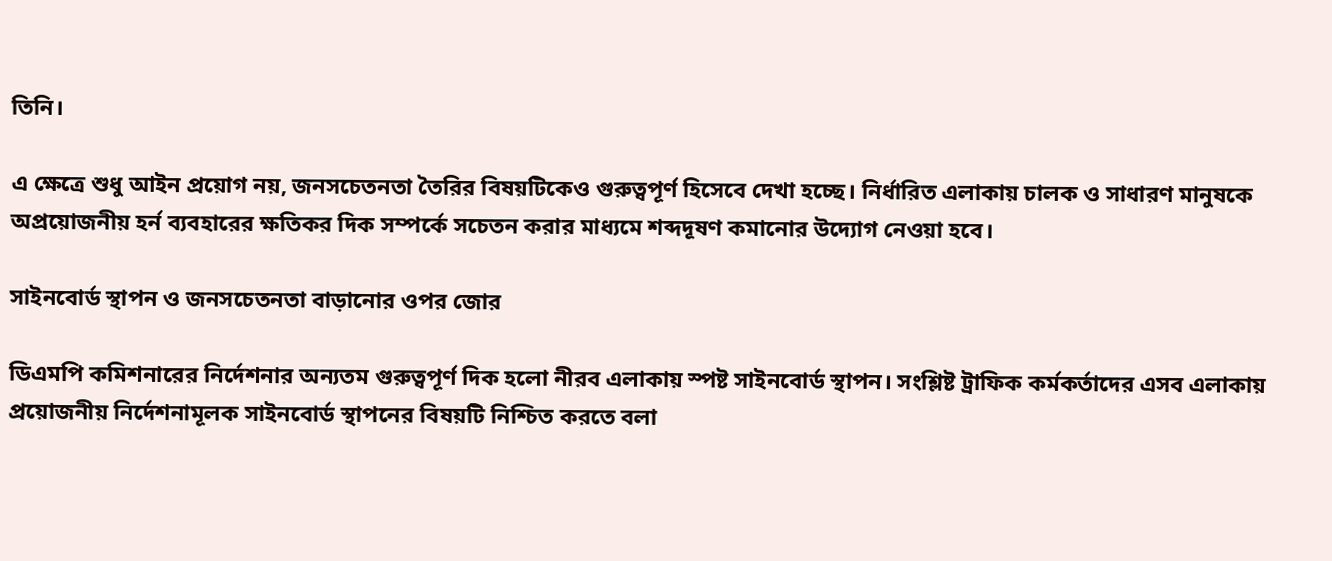তিনি।

এ ক্ষেত্রে শুধু আইন প্রয়োগ নয়, জনসচেতনতা তৈরির বিষয়টিকেও গুরুত্বপূর্ণ হিসেবে দেখা হচ্ছে। নির্ধারিত এলাকায় চালক ও সাধারণ মানুষকে অপ্রয়োজনীয় হর্ন ব্যবহারের ক্ষতিকর দিক সম্পর্কে সচেতন করার মাধ্যমে শব্দদূষণ কমানোর উদ্যোগ নেওয়া হবে।

সাইনবোর্ড স্থাপন ও জনসচেতনতা বাড়ানোর ওপর জোর

ডিএমপি কমিশনারের নির্দেশনার অন্যতম গুরুত্বপূর্ণ দিক হলো নীরব এলাকায় স্পষ্ট সাইনবোর্ড স্থাপন। সংশ্লিষ্ট ট্রাফিক কর্মকর্তাদের এসব এলাকায় প্রয়োজনীয় নির্দেশনামূলক সাইনবোর্ড স্থাপনের বিষয়টি নিশ্চিত করতে বলা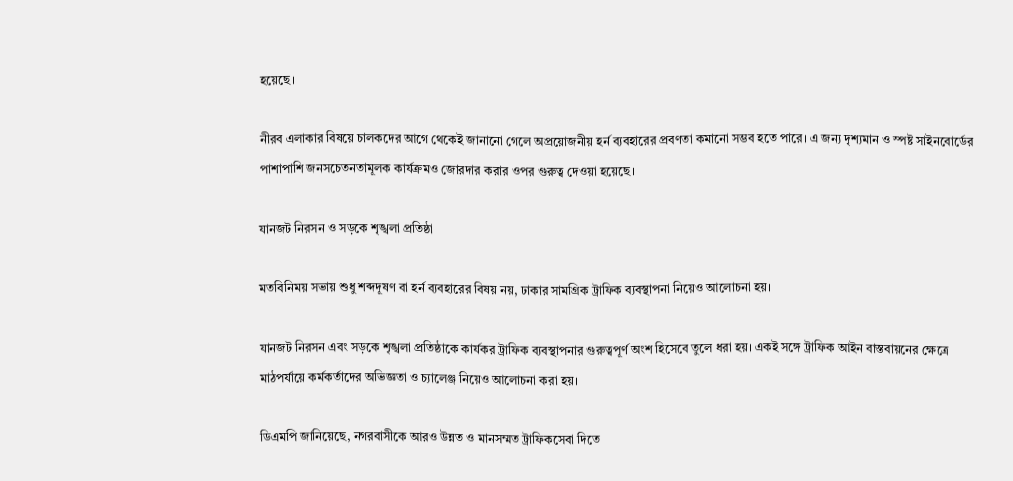হয়েছে।

নীরব এলাকার বিষয়ে চালকদের আগে থেকেই জানানো গেলে অপ্রয়োজনীয় হর্ন ব্যবহারের প্রবণতা কমানো সম্ভব হতে পারে। এ জন্য দৃশ্যমান ও স্পষ্ট সাইনবোর্ডের পাশাপাশি জনসচেতনতামূলক কার্যক্রমও জোরদার করার ওপর গুরুত্ব দেওয়া হয়েছে।

যানজট নিরসন ও সড়কে শৃঙ্খলা প্রতিষ্ঠা

মতবিনিময় সভায় শুধু শব্দদূষণ বা হর্ন ব্যবহারের বিষয় নয়, ঢাকার সামগ্রিক ট্রাফিক ব্যবস্থাপনা নিয়েও আলোচনা হয়।

যানজট নিরসন এবং সড়কে শৃঙ্খলা প্রতিষ্ঠাকে কার্যকর ট্রাফিক ব্যবস্থাপনার গুরুত্বপূর্ণ অংশ হিসেবে তুলে ধরা হয়। একই সঙ্গে ট্রাফিক আইন বাস্তবায়নের ক্ষেত্রে মাঠপর্যায়ে কর্মকর্তাদের অভিজ্ঞতা ও চ্যালেঞ্জ নিয়েও আলোচনা করা হয়।

ডিএমপি জানিয়েছে, নগরবাসীকে আরও উন্নত ও মানসম্মত ট্রাফিকসেবা দিতে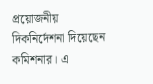প্রয়োজনীয় দিকনির্দেশনা দিয়েছেন কমিশনার। এ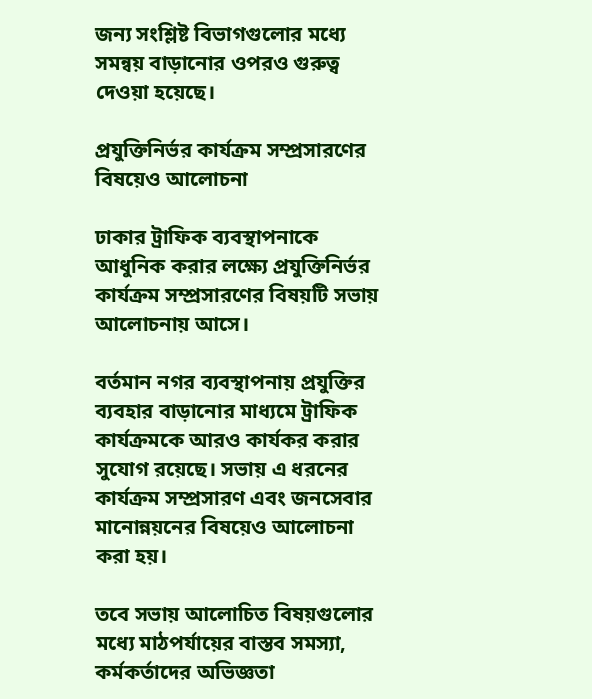জন্য সংশ্লিষ্ট বিভাগগুলোর মধ্যে সমন্বয় বাড়ানোর ওপরও গুরুত্ব দেওয়া হয়েছে।

প্রযুক্তিনির্ভর কার্যক্রম সম্প্রসারণের বিষয়েও আলোচনা

ঢাকার ট্রাফিক ব্যবস্থাপনাকে আধুনিক করার লক্ষ্যে প্রযুক্তিনির্ভর কার্যক্রম সম্প্রসারণের বিষয়টি সভায় আলোচনায় আসে।

বর্তমান নগর ব্যবস্থাপনায় প্রযুক্তির ব্যবহার বাড়ানোর মাধ্যমে ট্রাফিক কার্যক্রমকে আরও কার্যকর করার সুযোগ রয়েছে। সভায় এ ধরনের কার্যক্রম সম্প্রসারণ এবং জনসেবার মানোন্নয়নের বিষয়েও আলোচনা করা হয়।

তবে সভায় আলোচিত বিষয়গুলোর মধ্যে মাঠপর্যায়ের বাস্তব সমস্যা, কর্মকর্তাদের অভিজ্ঞতা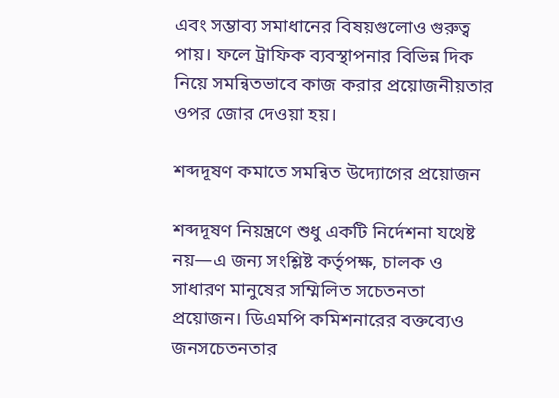এবং সম্ভাব্য সমাধানের বিষয়গুলোও গুরুত্ব পায়। ফলে ট্রাফিক ব্যবস্থাপনার বিভিন্ন দিক নিয়ে সমন্বিতভাবে কাজ করার প্রয়োজনীয়তার ওপর জোর দেওয়া হয়।

শব্দদূষণ কমাতে সমন্বিত উদ্যোগের প্রয়োজন

শব্দদূষণ নিয়ন্ত্রণে শুধু একটি নির্দেশনা যথেষ্ট নয়—এ জন্য সংশ্লিষ্ট কর্তৃপক্ষ, চালক ও সাধারণ মানুষের সম্মিলিত সচেতনতা প্রয়োজন। ডিএমপি কমিশনারের বক্তব্যেও জনসচেতনতার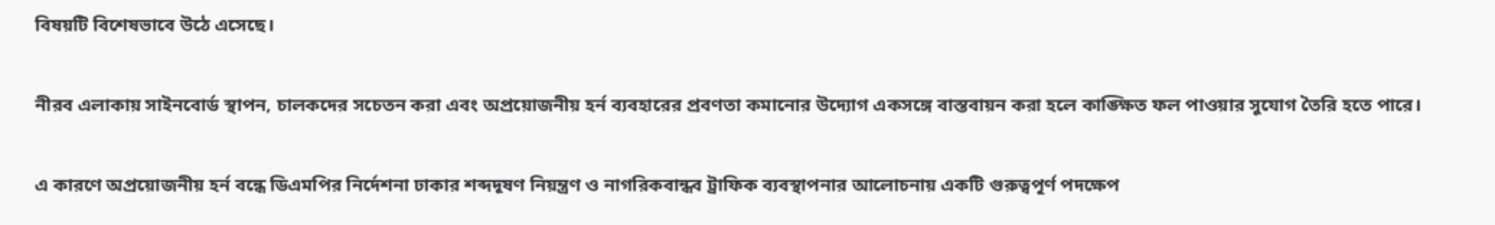বিষয়টি বিশেষভাবে উঠে এসেছে।

নীরব এলাকায় সাইনবোর্ড স্থাপন, চালকদের সচেতন করা এবং অপ্রয়োজনীয় হর্ন ব্যবহারের প্রবণতা কমানোর উদ্যোগ একসঙ্গে বাস্তবায়ন করা হলে কাঙ্ক্ষিত ফল পাওয়ার সুযোগ তৈরি হতে পারে।

এ কারণে অপ্রয়োজনীয় হর্ন বন্ধে ডিএমপির নির্দেশনা ঢাকার শব্দদূষণ নিয়ন্ত্রণ ও নাগরিকবান্ধব ট্রাফিক ব্যবস্থাপনার আলোচনায় একটি গুরুত্বপূর্ণ পদক্ষেপ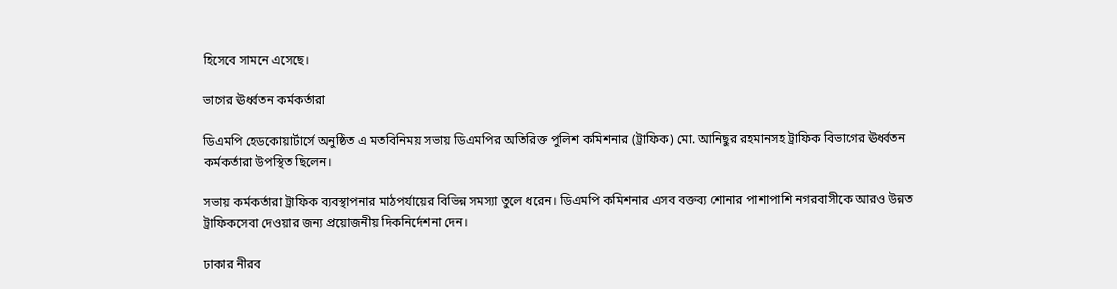হিসেবে সামনে এসেছে।

ভাগের ঊর্ধ্বতন কর্মকর্তারা

ডিএমপি হেডকোয়ার্টার্সে অনুষ্ঠিত এ মতবিনিময় সভায় ডিএমপির অতিরিক্ত পুলিশ কমিশনার (ট্রাফিক) মো. আনিছুর রহমানসহ ট্রাফিক বিভাগের ঊর্ধ্বতন কর্মকর্তারা উপস্থিত ছিলেন।

সভায় কর্মকর্তারা ট্রাফিক ব্যবস্থাপনার মাঠপর্যায়ের বিভিন্ন সমস্যা তুলে ধরেন। ডিএমপি কমিশনার এসব বক্তব্য শোনার পাশাপাশি নগরবাসীকে আরও উন্নত ট্রাফিকসেবা দেওয়ার জন্য প্রয়োজনীয় দিকনির্দেশনা দেন।

ঢাকার নীরব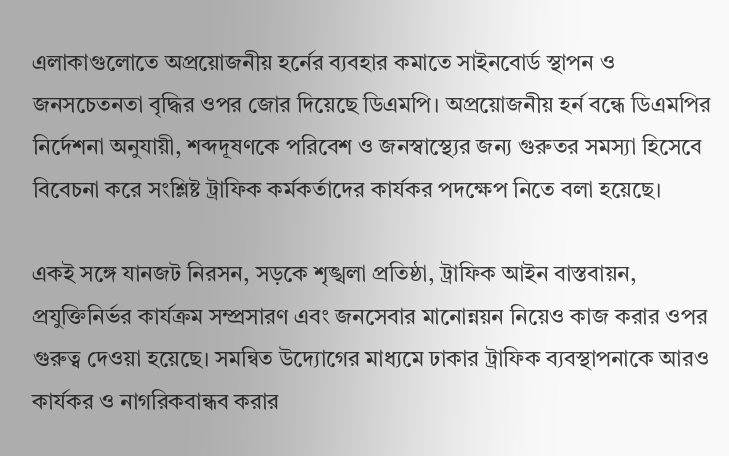এলাকাগুলোতে অপ্রয়োজনীয় হর্নের ব্যবহার কমাতে সাইনবোর্ড স্থাপন ও জনসচেতনতা বৃদ্ধির ওপর জোর দিয়েছে ডিএমপি। অপ্রয়োজনীয় হর্ন বন্ধে ডিএমপির নির্দেশনা অনুযায়ী, শব্দদূষণকে পরিবেশ ও জনস্বাস্থ্যের জন্য গুরুতর সমস্যা হিসেবে বিবেচনা করে সংশ্লিষ্ট ট্রাফিক কর্মকর্তাদের কার্যকর পদক্ষেপ নিতে বলা হয়েছে।

একই সঙ্গে যানজট নিরসন, সড়কে শৃঙ্খলা প্রতিষ্ঠা, ট্রাফিক আইন বাস্তবায়ন, প্রযুক্তিনির্ভর কার্যক্রম সম্প্রসারণ এবং জনসেবার মানোন্নয়ন নিয়েও কাজ করার ওপর গুরুত্ব দেওয়া হয়েছে। সমন্বিত উদ্যোগের মাধ্যমে ঢাকার ট্রাফিক ব্যবস্থাপনাকে আরও কার্যকর ও নাগরিকবান্ধব করার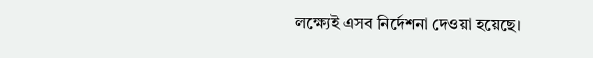লক্ষ্যেই এসব নির্দেশনা দেওয়া হয়েছে।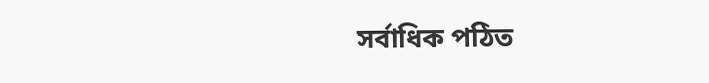সর্বাধিক পঠিত